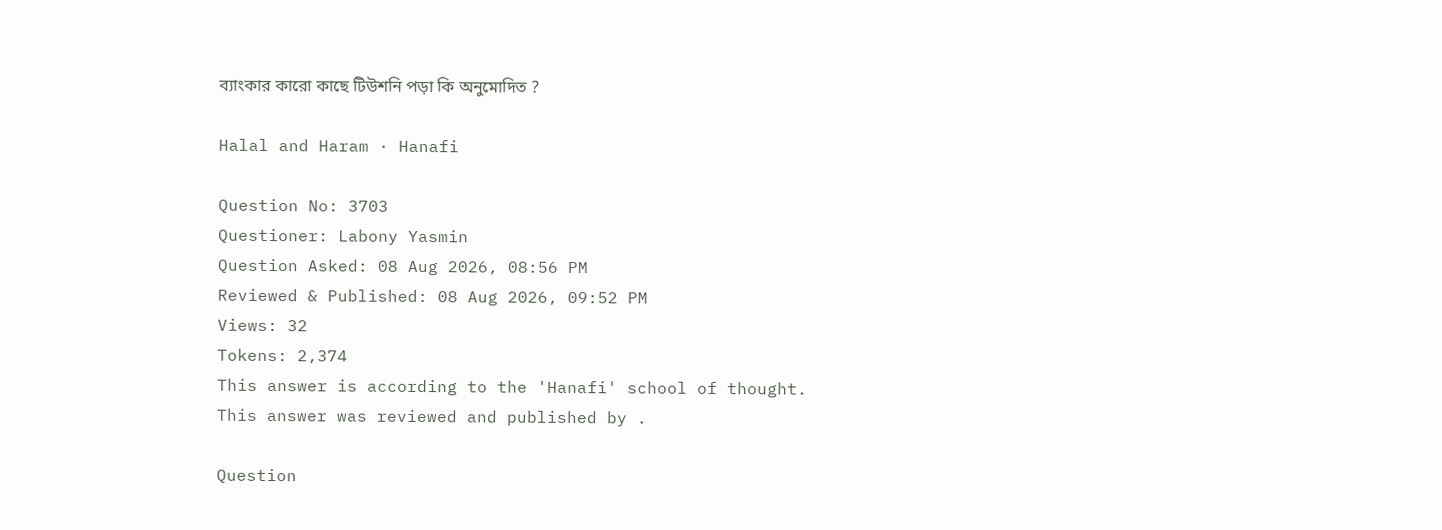ব্যাংকার কারো কাছে টিউশনি পড়া কি অনুমোদিত ?

Halal and Haram · Hanafi

Question No: 3703
Questioner: Labony Yasmin
Question Asked: 08 Aug 2026, 08:56 PM
Reviewed & Published: 08 Aug 2026, 09:52 PM
Views: 32
Tokens: 2,374
This answer is according to the 'Hanafi' school of thought.
This answer was reviewed and published by .

Question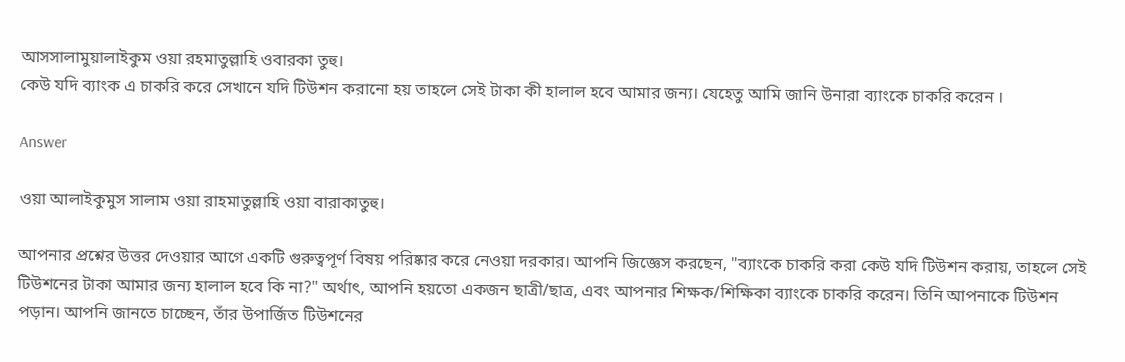আসসালামুয়ালাইকুম ওয়া রহমাতুল্লাহি ওবারকা তুহু।
কেউ যদি ব্যাংক এ চাকরি করে সেখানে যদি টিউশন করানো হয় তাহলে সেই টাকা কী হালাল হবে আমার জন্য। যেহেতু আমি জানি উনারা ব্যাংকে চাকরি করেন ।

Answer

ওয়া আলাইকুমুস সালাম ওয়া রাহমাতুল্লাহি ওয়া বারাকাতুহু।

আপনার প্রশ্নের উত্তর দেওয়ার আগে একটি গুরুত্বপূর্ণ বিষয় পরিষ্কার করে নেওয়া দরকার। আপনি জিজ্ঞেস করছেন, "ব্যাংকে চাকরি করা কেউ যদি টিউশন করায়, তাহলে সেই টিউশনের টাকা আমার জন্য হালাল হবে কি না?" অর্থাৎ, আপনি হয়তো একজন ছাত্রী/ছাত্র, এবং আপনার শিক্ষক/শিক্ষিকা ব্যাংকে চাকরি করেন। তিনি আপনাকে টিউশন পড়ান। আপনি জানতে চাচ্ছেন, তাঁর উপার্জিত টিউশনের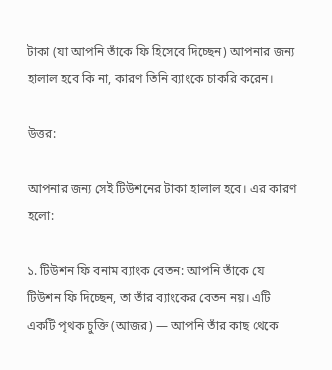টাকা (যা আপনি তাঁকে ফি হিসেবে দিচ্ছেন) আপনার জন্য হালাল হবে কি না, কারণ তিনি ব্যাংকে চাকরি করেন।

উত্তর:

আপনার জন্য সেই টিউশনের টাকা হালাল হবে। এর কারণ হলো:

১. টিউশন ফি বনাম ব্যাংক বেতন: আপনি তাঁকে যে টিউশন ফি দিচ্ছেন, তা তাঁর ব্যাংকের বেতন নয়। এটি একটি পৃথক চুক্তি (আজর) — আপনি তাঁর কাছ থেকে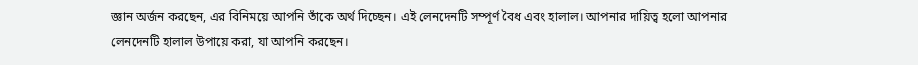জ্ঞান অর্জন করছেন, এর বিনিময়ে আপনি তাঁকে অর্থ দিচ্ছেন। এই লেনদেনটি সম্পূর্ণ বৈধ এবং হালাল। আপনার দায়িত্ব হলো আপনার লেনদেনটি হালাল উপায়ে করা, যা আপনি করছেন।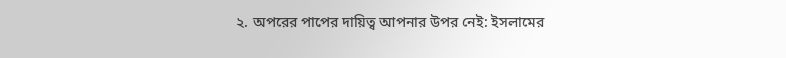২. অপরের পাপের দায়িত্ব আপনার উপর নেই: ইসলামের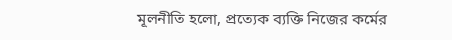মূলনীতি হলো, প্রত্যেক ব্যক্তি নিজের কর্মের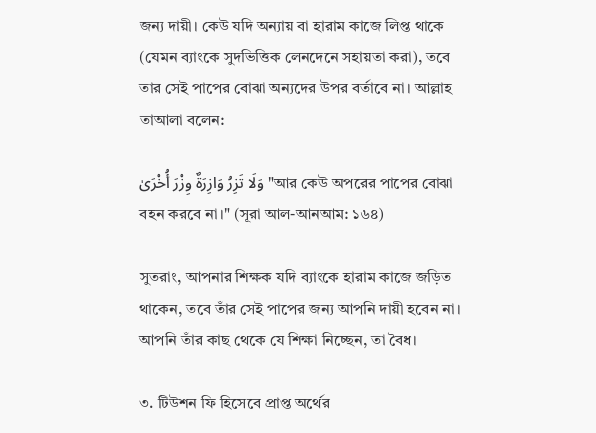জন্য দায়ী। কেউ যদি অন্যায় বা হারাম কাজে লিপ্ত থাকে (যেমন ব্যাংকে সুদভিত্তিক লেনদেনে সহায়তা করা), তবে তার সেই পাপের বোঝা অন্যদের উপর বর্তাবে না। আল্লাহ তাআলা বলেন:

وَلَا تَزِرُ وَازِرَةٌ وِزْرَ أُخْرَىٰ "আর কেউ অপরের পাপের বোঝা বহন করবে না।" (সূরা আল-আনআম: ১৬৪)

সুতরাং, আপনার শিক্ষক যদি ব্যাংকে হারাম কাজে জড়িত থাকেন, তবে তাঁর সেই পাপের জন্য আপনি দায়ী হবেন না। আপনি তাঁর কাছ থেকে যে শিক্ষা নিচ্ছেন, তা বৈধ।

৩. টিউশন ফি হিসেবে প্রাপ্ত অর্থের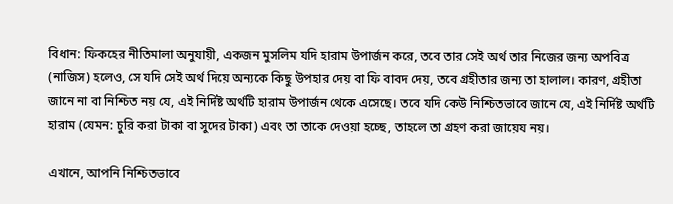বিধান: ফিকহের নীতিমালা অনুযায়ী, একজন মুসলিম যদি হারাম উপার্জন করে, তবে তার সেই অর্থ তার নিজের জন্য অপবিত্র (নাজিস) হলেও, সে যদি সেই অর্থ দিয়ে অন্যকে কিছু উপহার দেয় বা ফি বাবদ দেয়, তবে গ্রহীতার জন্য তা হালাল। কারণ, গ্রহীতা জানে না বা নিশ্চিত নয় যে, এই নির্দিষ্ট অর্থটি হারাম উপার্জন থেকে এসেছে। তবে যদি কেউ নিশ্চিতভাবে জানে যে, এই নির্দিষ্ট অর্থটি হারাম (যেমন: চুরি করা টাকা বা সুদের টাকা) এবং তা তাকে দেওয়া হচ্ছে, তাহলে তা গ্রহণ করা জায়েয নয়।

এখানে, আপনি নিশ্চিতভাবে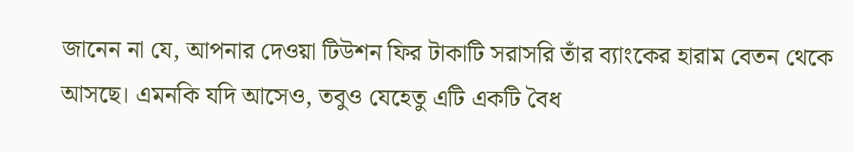জানেন না যে, আপনার দেওয়া টিউশন ফির টাকাটি সরাসরি তাঁর ব্যাংকের হারাম বেতন থেকে আসছে। এমনকি যদি আসেও, তবুও যেহেতু এটি একটি বৈধ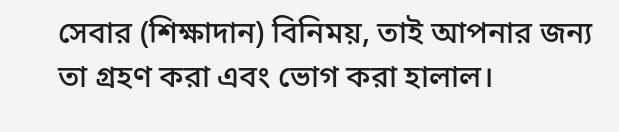সেবার (শিক্ষাদান) বিনিময়, তাই আপনার জন্য তা গ্রহণ করা এবং ভোগ করা হালাল।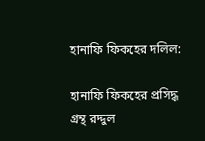হানাফি ফিকহের দলিল:

হানাফি ফিকহের প্রসিদ্ধ গ্রন্থ রদ্দুল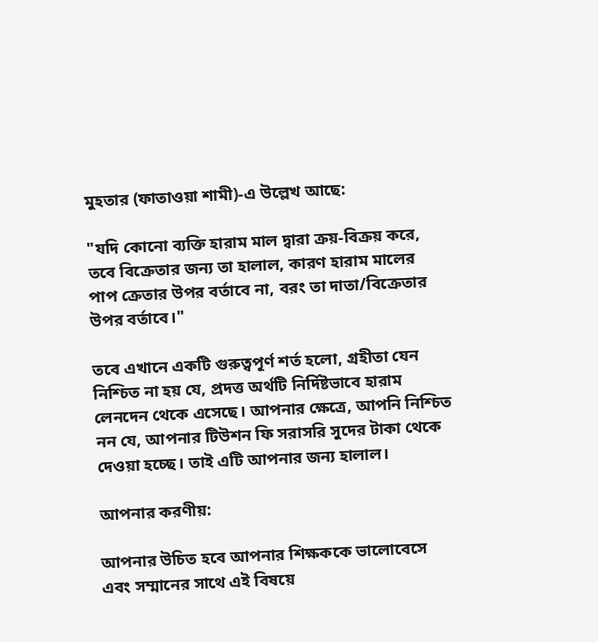মুহতার (ফাতাওয়া শামী)-এ উল্লেখ আছে:

"যদি কোনো ব্যক্তি হারাম মাল দ্বারা ক্রয়-বিক্রয় করে, তবে বিক্রেতার জন্য তা হালাল, কারণ হারাম মালের পাপ ক্রেতার উপর বর্তাবে না, বরং তা দাতা/বিক্রেতার উপর বর্তাবে।"

তবে এখানে একটি গুরুত্বপূর্ণ শর্ত হলো, গ্রহীতা যেন নিশ্চিত না হয় যে, প্রদত্ত অর্থটি নির্দিষ্টভাবে হারাম লেনদেন থেকে এসেছে। আপনার ক্ষেত্রে, আপনি নিশ্চিত নন যে, আপনার টিউশন ফি সরাসরি সুদের টাকা থেকে দেওয়া হচ্ছে। তাই এটি আপনার জন্য হালাল।

আপনার করণীয়:

আপনার উচিত হবে আপনার শিক্ষককে ভালোবেসে এবং সম্মানের সাথে এই বিষয়ে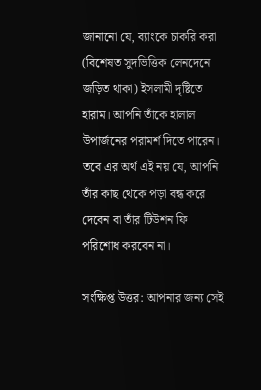জানানো যে, ব্যাংকে চাকরি করা (বিশেষত সুদভিত্তিক লেনদেনে জড়িত থাকা) ইসলামী দৃষ্টিতে হারাম। আপনি তাঁকে হালাল উপার্জনের পরামর্শ দিতে পারেন। তবে এর অর্থ এই নয় যে, আপনি তাঁর কাছ থেকে পড়া বন্ধ করে দেবেন বা তাঁর টিউশন ফি পরিশোধ করবেন না।

সংক্ষিপ্ত উত্তর: আপনার জন্য সেই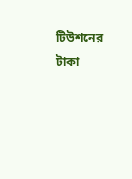টিউশনের টাকা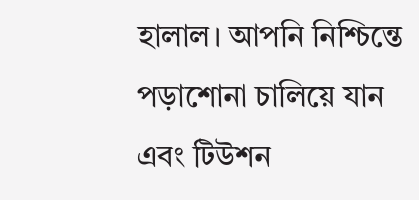হালাল। আপনি নিশ্চিন্তে পড়াশোনা চালিয়ে যান এবং টিউশন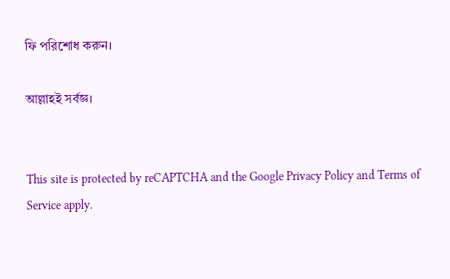ফি পরিশোধ করুন।

আল্লাহই সর্বজ্ঞ।


This site is protected by reCAPTCHA and the Google Privacy Policy and Terms of Service apply.